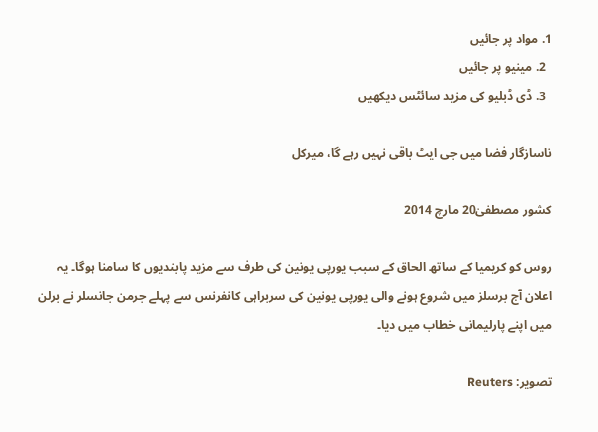1. مواد پر جائیں
  2. مینیو پر جائیں
  3. ڈی ڈبلیو کی مزید سائٹس دیکھیں

ناسازگار فضا میں جی ایٹ باقی نہیں رہے گا، میرکل

کشور مصطفیٰ20 مارچ 2014

روس کو کریمیا کے ساتھ الحاق کے سبب یورپی یونین کی طرف سے مزید پابندیوں کا سامنا ہوگا۔ یہ اعلان آج برسلز میں شروع ہونے والی یورپی یونین کی سربراہی کانفرنس سے پہلے جرمن جانسلر نے برلن میں اپنے پارلیمانی خطاب میں دیا۔

تصویر: Reuters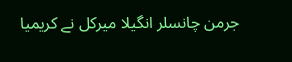جرمن چانسلر انگیلا میرکل نے کریمیا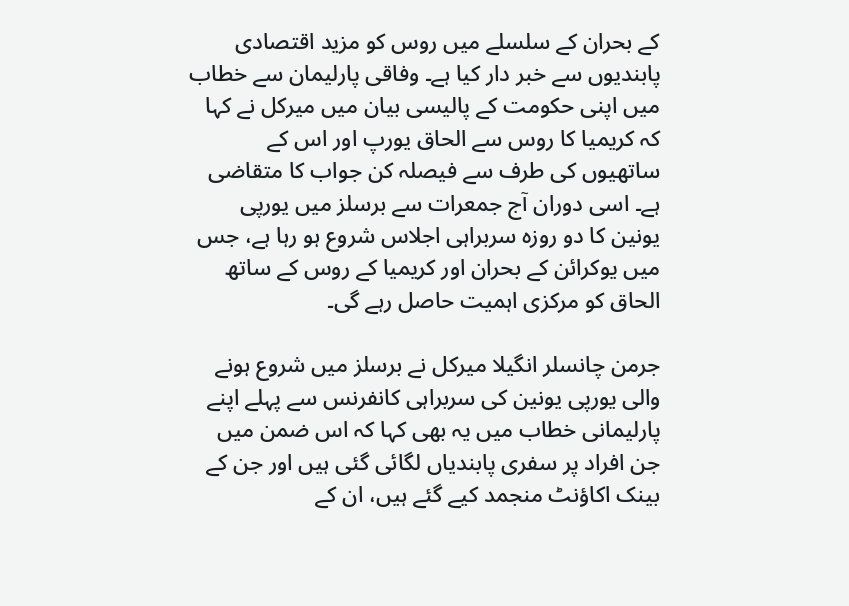کے بحران کے سلسلے میں روس کو مزید اقتصادی پابندیوں سے خبر دار کیا ہے۔ وفاقی پارلیمان سے خطاب میں اپنی حکومت کے پالیسی بیان میں میرکل نے کہا کہ کریمیا کا روس سے الحاق یورپ اور اس کے ساتھیوں کی طرف سے فیصلہ کن جواب کا متقاضی ہے۔ اسی دوران آج جمعرات سے برسلز میں یورپی یونین کا دو روزہ سربراہی اجلاس شروع ہو رہا ہے، جس میں یوکرائن کے بحران اور کریمیا کے روس کے ساتھ الحاق کو مرکزی اہمیت حاصل رہے گی۔

جرمن چانسلر انگیلا میرکل نے برسلز میں شروع ہونے والی یورپی یونین کی سربراہی کانفرنس سے پہلے اپنے پارلیمانی خطاب میں یہ بھی کہا کہ اس ضمن میں جن افراد پر سفری پابندیاں لگائی گئی ہیں اور جن کے بینک اکاؤنٹ منجمد کیے گئے ہیں، ان کے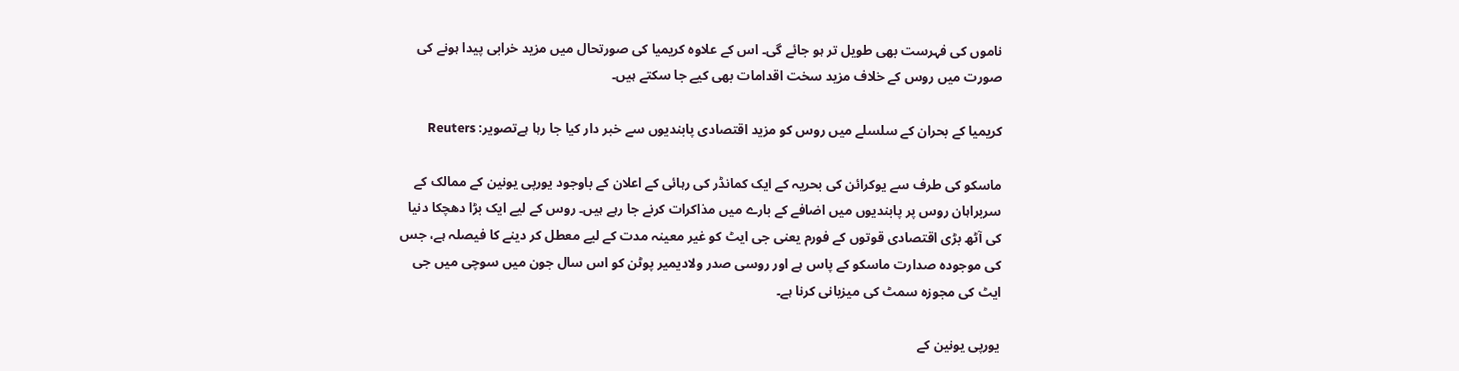ناموں کی فہرست بھی طویل تر ہو جائے گی۔ اس کے علاوہ کریمیا کی صورتحال میں مزید خرابی پیدا ہونے کی صورت میں روس کے خلاف مزید سخت اقدامات بھی کیے جا سکتے ہیں۔

کریمیا کے بحران کے سلسلے میں روس کو مزید اقتصادی پابندیوں سے خبر دار کیا جا رہا ہےتصویر: Reuters

ماسکو کی طرف سے یوکرائن کی بحریہ کے ایک کمانڈر کی رہائی کے اعلان کے باوجود یورپی یونین کے ممالک کے سربراہان روس پر پابندیوں میں اضافے کے بارے میں مذاکرات کرنے جا رہے ہیں۔ روس کے لیے ایک بڑا دھچکا دنیا کی آٹھ بڑی اقتصادی قوتوں کے فورم یعنی جی ایٹ کو غیر معینہ مدت کے لیے معطل کر دینے کا فیصلہ ہے، جس کی موجودہ صدارت ماسکو کے پاس ہے اور روسی صدر ولادیمیر پوٹن کو اس سال جون میں سوچی میں جی ایٹ کی مجوزہ سمٹ کی میزبانی کرنا ہے۔

یورپی یونین کے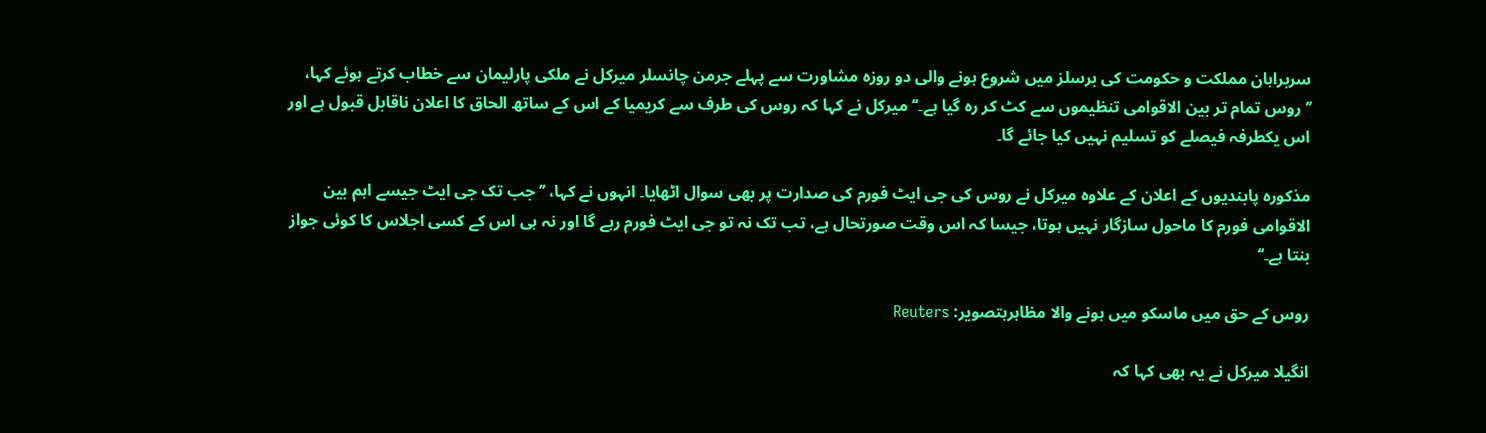سربراہان مملکت و حکومت کی برسلز میں شروع ہونے والی دو روزہ مشاورت سے پہلے جرمن چانسلر میرکل نے ملکی پارلیمان سے خطاب کرتے ہوئے کہا، ’’روس تمام تر بین الاقوامی تنظیموں سے کٹ کر رہ گیا ہے۔‘‘ میرکل نے کہا کہ روس کی طرف سے کریمیا کے اس کے ساتھ الحاق کا اعلان ناقابل قبول ہے اور اس یکطرفہ فیصلے کو تسلیم نہیں کیا جائے گا۔

مذکورہ پابندیوں کے اعلان کے علاوہ میرکل نے روس کی جی ایٹ فورم کی صدارت پر بھی سوال اٹھایا۔ انہوں نے کہا، ’’جب تک جی ایٹ جیسے اہم بین الاقوامی فورم کا ماحول سازگار نہیں ہوتا، جیسا کہ اس وقت صورتحال ہے، تب تک نہ تو جی ایٹ فورم رہے گا اور نہ ہی اس کے کسی اجلاس کا کوئی جواز بنتا ہے۔‘‘

روس کے حق میں ماسکو میں ہونے والا مظاہرہتصویر: Reuters

انگیلا میرکل نے یہ بھی کہا کہ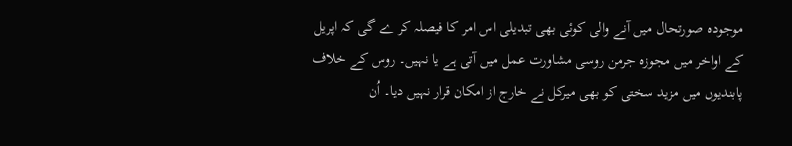موجودہ صورتحال میں آنے والی کوئی بھی تبدیلی اس امر کا فیصلہ کر ے گی کہ اپریل کے اواخر میں مجوزہ جرمن روسی مشاورت عمل میں آتی ہے یا نہیں۔ روس کے خلاف پابندیوں میں مزید سختی کو بھی میرکل نے خارج از امکان قرار نہیں دیا۔ اُن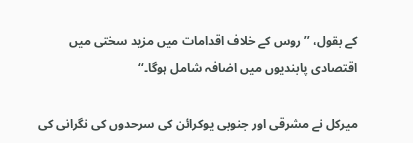کے بقول، ’’روس کے خلاف اقدامات میں مزید سختی میں اقتصادی پابندیوں میں اضافہ شامل ہوگا۔‘‘

میرکل نے مشرقی اور جنوبی یوکرائن کی سرحدوں کی نگرانی کی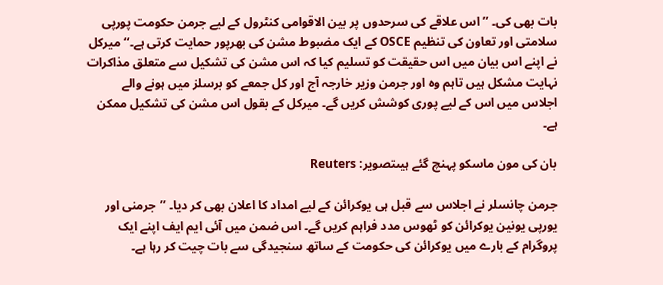بات بھی کی۔ ’’اس علاقے کی سرحدوں پر بین الاقوامی کنٹرول کے لیے جرمن حکومت پورپی سلامتی اور تعاون کی تنظیم OSCE کے ایک مضبوط مشن کی بھرپور حمایت کرتی ہے۔‘‘ میرکل نے اپنے اس بیان میں اس حقیقت کو تسلیم کیا کہ اس مشن کی تشکیل سے متعلق مذاکرات نہایت مشکل ہیں تاہم وہ اور جرمن وزیر خارجہ آج اور کل جمعے کو برسلز میں ہونے والے اجلاس میں اس کے لیے پوری کوشش کریں گے۔ میرکل کے بقول اس مشن کی تشکیل ممکن ہے۔

بان کی مون ماسکو پہنچ گئے ہیںتصویر: Reuters

جرمن چانسلر نے اجلاس سے قبل ہی یوکرائن کے لیے امداد کا اعلان بھی کر دیا۔ ’’جرمنی اور یورپی یونین یوکرائن کو ٹھوس مدد فراہم کریں گے۔ اس ضمن میں آئی ایم ایف اپنے ایک پروگرام کے بارے میں یوکرائن کی حکومت کے ساتھ سنجیدگی سے بات چیت کر رہا ہے۔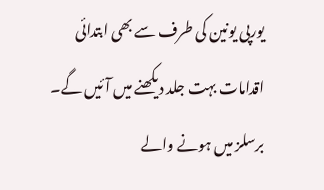یورپی یونین کی طرف سے بھی ابتدائی اقدامات بہت جلد دیکھنے میں آئیں گے۔ برسلز میں ہونے والے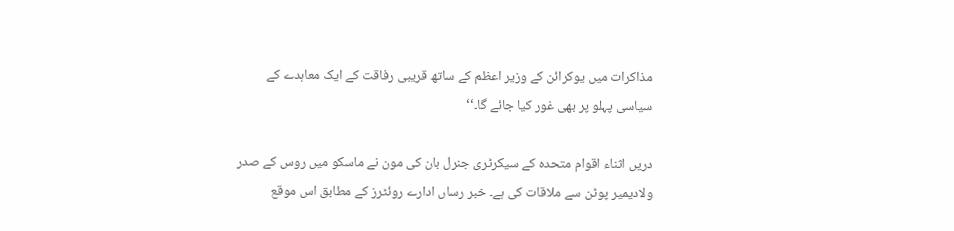مذاکرات میں یوکرائن کے وزیر اعظم کے ساتھ قریبی رفاقت کے ایک معاہدے کے سیاسی پہلو پر بھی غور کیا جائے گا۔‘‘

دریں اثناء اقوام متحدہ کے سیکرٹری جنرل بان کی مون نے ماسکو میں روس کے صدر ولادیمیر پوٹن سے ملاقات کی ہے۔ خبر رساں ادارے روئٹرز کے مطابق اس موقع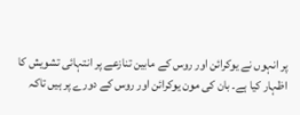پر انہوں نے یوکرائن اور روس کے مابین تنازعے پر انتہائی تشویش کا اظہار کیا ہے۔ بان کی مون یوکرائن اور روس کے دورے پر ہیں تاکہ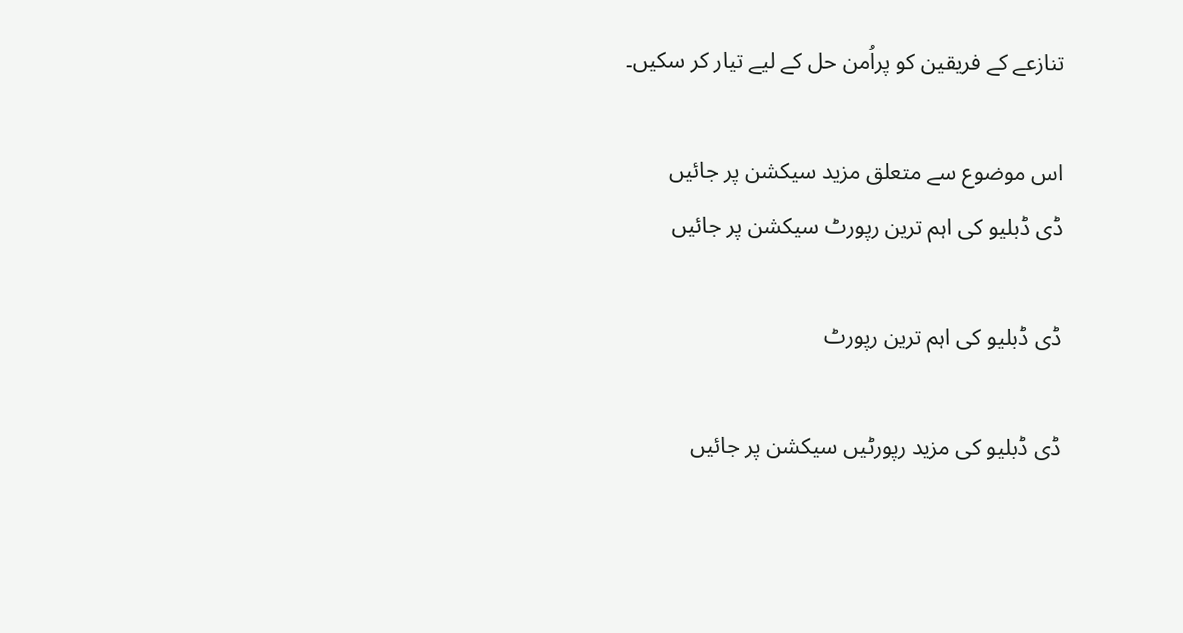تنازعے کے فریقین کو پراُمن حل کے لیے تیار کر سکیں۔

اس موضوع سے متعلق مزید سیکشن پر جائیں
ڈی ڈبلیو کی اہم ترین رپورٹ سیکشن پر جائیں

ڈی ڈبلیو کی اہم ترین رپورٹ

ڈی ڈبلیو کی مزید رپورٹیں سیکشن پر جائیں